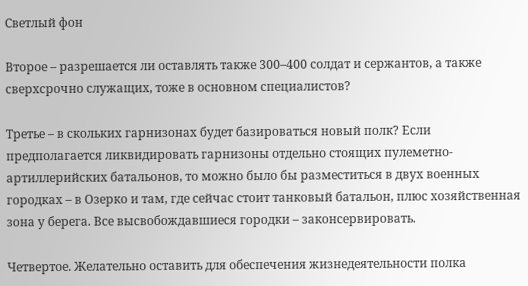Светлый фон

Второе – разрешается ли оставлять также 300–400 солдат и сержантов, а также сверхсрочно служащих, тоже в основном специалистов?

Третье – в скольких гарнизонах будет базироваться новый полк? Если предполагается ликвидировать гарнизоны отдельно стоящих пулеметно-артиллерийских батальонов, то можно было бы разместиться в двух военных городках – в Озерко и там, где сейчас стоит танковый батальон, плюс хозяйственная зона у берега. Все высвобождавшиеся городки – законсервировать.

Четвертое. Желательно оставить для обеспечения жизнедеятельности полка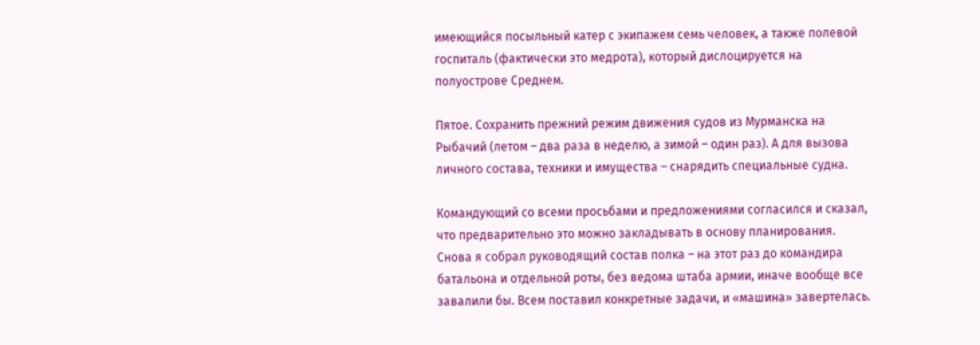имеющийся посыльный катер с экипажем семь человек, а также полевой госпиталь (фактически это медрота), который дислоцируется на полуострове Среднем.

Пятое. Сохранить прежний режим движения судов из Мурманска на Рыбачий (летом – два раза в неделю, а зимой – один раз). А для вызова личного состава, техники и имущества – снарядить специальные судна.

Командующий со всеми просьбами и предложениями согласился и сказал, что предварительно это можно закладывать в основу планирования. Снова я собрал руководящий состав полка – на этот раз до командира батальона и отдельной роты, без ведома штаба армии, иначе вообще все завалили бы. Всем поставил конкретные задачи, и «машина» завертелась.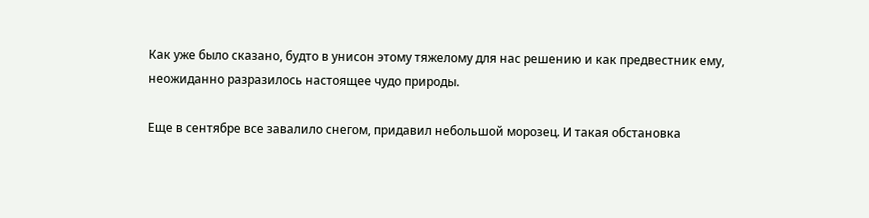Как уже было сказано, будто в унисон этому тяжелому для нас решению и как предвестник ему, неожиданно разразилось настоящее чудо природы.

Еще в сентябре все завалило снегом, придавил небольшой морозец. И такая обстановка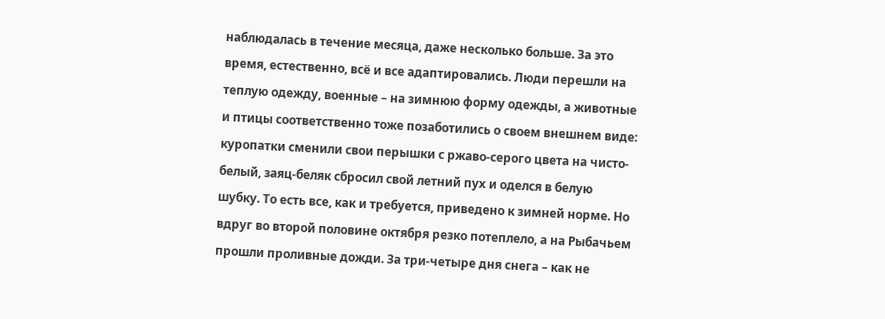наблюдалась в течение месяца, даже несколько больше. За это время, естественно, всё и все адаптировались. Люди перешли на теплую одежду, военные – на зимнюю форму одежды, а животные и птицы соответственно тоже позаботились о своем внешнем виде: куропатки сменили свои перышки с ржаво-серого цвета на чисто-белый, заяц-беляк сбросил свой летний пух и оделся в белую шубку. То есть все, как и требуется, приведено к зимней норме. Но вдруг во второй половине октября резко потеплело, а на Рыбачьем прошли проливные дожди. За три-четыре дня снега – как не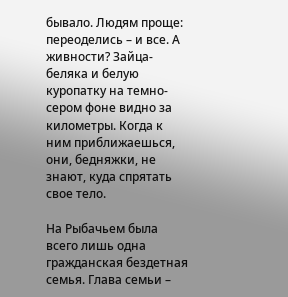бывало. Людям проще: переоделись – и все. А живности? Зайца-беляка и белую куропатку на темно-сером фоне видно за километры. Когда к ним приближаешься, они, бедняжки, не знают, куда спрятать свое тело.

На Рыбачьем была всего лишь одна гражданская бездетная семья. Глава семьи –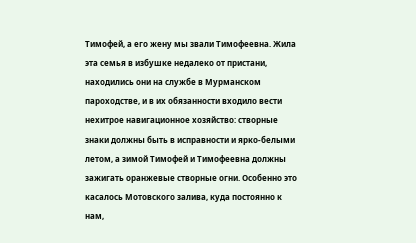Тимофей, а его жену мы звали Тимофеевна. Жила эта семья в избушке недалеко от пристани, находились они на службе в Мурманском пароходстве, и в их обязанности входило вести нехитрое навигационное хозяйство: створные знаки должны быть в исправности и ярко-белыми летом, а зимой Тимофей и Тимофеевна должны зажигать оранжевые створные огни. Особенно это касалось Мотовского залива, куда постоянно к нам,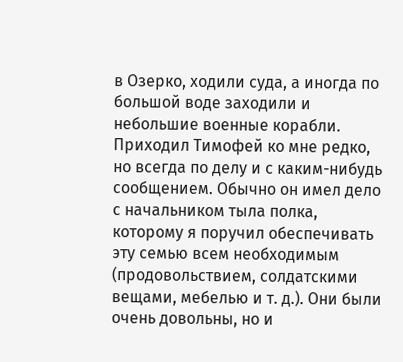в Озерко, ходили суда, а иногда по большой воде заходили и небольшие военные корабли. Приходил Тимофей ко мне редко, но всегда по делу и с каким-нибудь сообщением. Обычно он имел дело с начальником тыла полка, которому я поручил обеспечивать эту семью всем необходимым (продовольствием, солдатскими вещами, мебелью и т. д.). Они были очень довольны, но и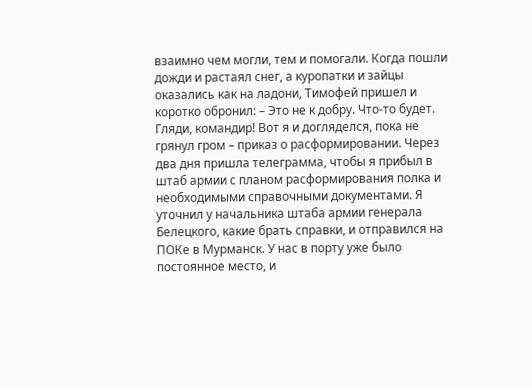взаимно чем могли, тем и помогали. Когда пошли дожди и растаял снег, а куропатки и зайцы оказались как на ладони, Тимофей пришел и коротко обронил: – Это не к добру. Что-то будет. Гляди, командир! Вот я и догляделся, пока не грянул гром – приказ о расформировании. Через два дня пришла телеграмма, чтобы я прибыл в штаб армии с планом расформирования полка и необходимыми справочными документами. Я уточнил у начальника штаба армии генерала Белецкого, какие брать справки, и отправился на ПОКе в Мурманск. У нас в порту уже было постоянное место, и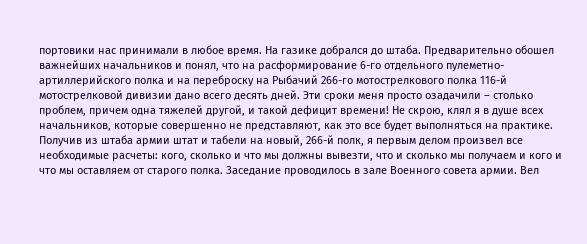портовики нас принимали в любое время. На газике добрался до штаба. Предварительно обошел важнейших начальников и понял, что на расформирование 6-го отдельного пулеметно-артиллерийского полка и на переброску на Рыбачий 266-го мотострелкового полка 116-й мотострелковой дивизии дано всего десять дней. Эти сроки меня просто озадачили – столько проблем, причем одна тяжелей другой, и такой дефицит времени! Не скрою, клял я в душе всех начальников, которые совершенно не представляют, как это все будет выполняться на практике. Получив из штаба армии штат и табели на новый, 266-й полк, я первым делом произвел все необходимые расчеты: кого, сколько и что мы должны вывезти, что и сколько мы получаем и кого и что мы оставляем от старого полка. Заседание проводилось в зале Военного совета армии. Вел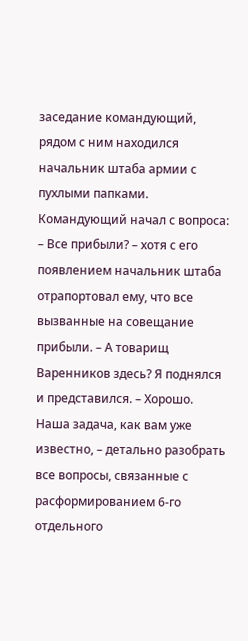заседание командующий, рядом с ним находился начальник штаба армии с пухлыми папками. Командующий начал с вопроса: – Все прибыли? – хотя с его появлением начальник штаба отрапортовал ему, что все вызванные на совещание прибыли. – А товарищ Варенников здесь? Я поднялся и представился. – Хорошо. Наша задача, как вам уже известно, – детально разобрать все вопросы, связанные с расформированием 6-го отдельного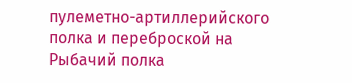пулеметно-артиллерийского полка и переброской на Рыбачий полка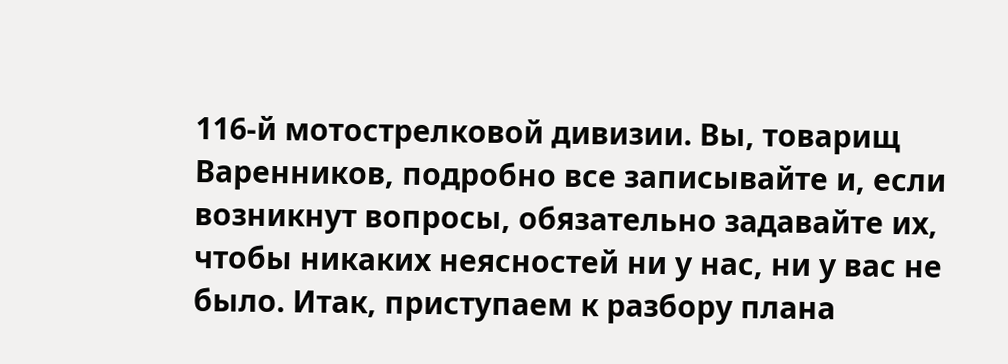116-й мотострелковой дивизии. Вы, товарищ Варенников, подробно все записывайте и, если возникнут вопросы, обязательно задавайте их, чтобы никаких неясностей ни у нас, ни у вас не было. Итак, приступаем к разбору плана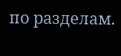по разделам.